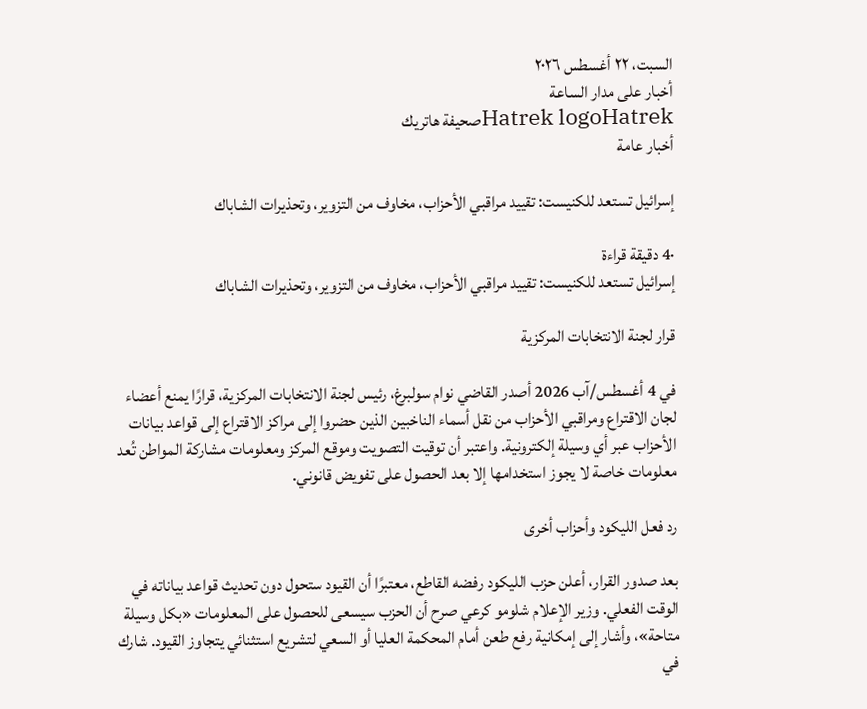السبت، ٢٢ أغسطس ٢٠٢٦
أخبار على مدار الساعة
Hatrek logoHatrekصحيفة هاتريك
أخبار عامة

إسرائيل تستعد للكنيست: تقييد مراقبي الأحزاب، مخاوف من التزوير، وتحذيرات الشاباك

·4 دقيقة قراءة
إسرائيل تستعد للكنيست: تقييد مراقبي الأحزاب، مخاوف من التزوير، وتحذيرات الشاباك

قرار لجنة الانتخابات المركزية

في 4 أغسطس/آب 2026 أصدر القاضي نوام سولبرغ، رئيس لجنة الانتخابات المركزية، قرارًا يمنع أعضاء لجان الاقتراع ومراقبي الأحزاب من نقل أسماء الناخبين الذين حضروا إلى مراكز الاقتراع إلى قواعد بيانات الأحزاب عبر أي وسيلة إلكترونية. واعتبر أن توقيت التصويت وموقع المركز ومعلومات مشاركة المواطن تُعد معلومات خاصة لا يجوز استخدامها إلا بعد الحصول على تفويض قانوني.

رد فعل الليكود وأحزاب أخرى

بعد صدور القرار، أعلن حزب الليكود رفضه القاطع، معتبرًا أن القيود ستحول دون تحديث قواعد بياناته في الوقت الفعلي. وزير الإعلام شلومو كرعي صرح أن الحزب سيسعى للحصول على المعلومات «بكل وسيلة متاحة»، وأشار إلى إمكانية رفع طعن أمام المحكمة العليا أو السعي لتشريع استثنائي يتجاوز القيود. شارك في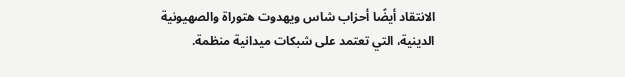الانتقاد أيضًا أحزاب شاس ويهدوت هتوراة والصهيونية الدينية، التي تعتمد على شبكات ميدانية منظمة.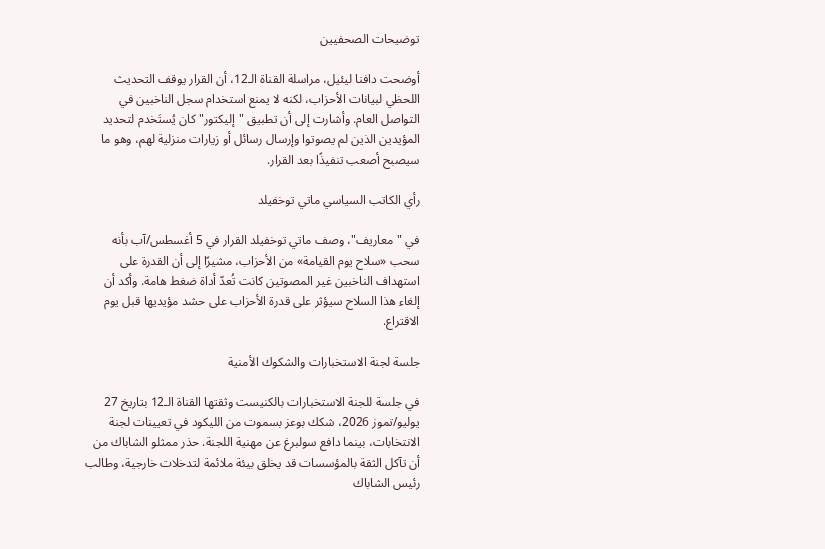توضيحات الصحفيين

أوضحت دافنا ليئيل، مراسلة القناة الـ12، أن القرار يوقف التحديث اللحظي لبيانات الأحزاب، لكنه لا يمنع استخدام سجل الناخبين في التواصل العام. وأشارت إلى أن تطبيق "إليكتور" كان يُستَخدم لتحديد المؤيدين الذين لم يصوتوا وإرسال رسائل أو زيارات منزلية لهم، وهو ما سيصبح أصعب تنفيذًا بعد القرار.

رأي الكاتب السياسي ماتي توخفيلد

في "معاريف"، وصف ماتي توخفيلد القرار في 5 أغسطس/آب بأنه سحب «سلاح يوم القيامة» من الأحزاب، مشيرًا إلى أن القدرة على استهداف الناخبين غير المصوتين كانت تُعدّ أداة ضغط هامة. وأكد أن إلغاء هذا السلاح سيؤثر على قدرة الأحزاب على حشد مؤيديها قبل يوم الاقتراع.

جلسة لجنة الاستخبارات والشكوك الأمنية

في جلسة للجنة الاستخبارات بالكنيست وثقتها القناة الـ12 بتاريخ 27 يوليو/تموز 2026، شكك بوعز بسموت من الليكود في تعيينات لجنة الانتخابات، بينما دافع سولبرغ عن مهنية اللجنة. حذر ممثلو الشاباك من أن تآكل الثقة بالمؤسسات قد يخلق بيئة ملائمة لتدخلات خارجية، وطالب رئيس الشاباك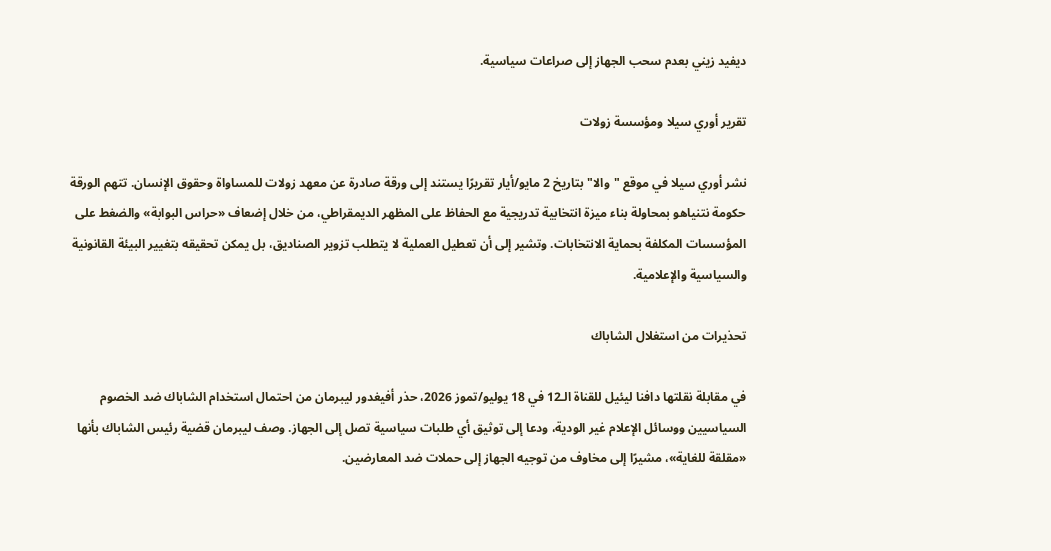ديفيد زيني بعدم سحب الجهاز إلى صراعات سياسية.

تقرير أوري سيلا ومؤسسة زولات

نشر أوري سيلا في موقع "والا" بتاريخ 2 مايو/أيار تقريرًا يستند إلى ورقة صادرة عن معهد زولات للمساواة وحقوق الإنسان. تتهم الورقة حكومة نتنياهو بمحاولة بناء ميزة انتخابية تدريجية مع الحفاظ على المظهر الديمقراطي، من خلال إضعاف «حراس البوابة» والضغط على المؤسسات المكلفة بحماية الانتخابات. وتشير إلى أن تعطيل العملية لا يتطلب تزوير الصناديق، بل يمكن تحقيقه بتغيير البيئة القانونية والسياسية والإعلامية.

تحذيرات من استغلال الشاباك

في مقابلة نقلتها دافنا ليئيل للقناة الـ12 في 18 يوليو/تموز 2026، حذر أفيغدور ليبرمان من احتمال استخدام الشاباك ضد الخصوم السياسيين ووسائل الإعلام غير الودية، ودعا إلى توثيق أي طلبات سياسية تصل إلى الجهاز. وصف ليبرمان قضية رئيس الشاباك بأنها «مقلقة للغاية»، مشيرًا إلى مخاوف من توجيه الجهاز إلى حملات ضد المعارضين.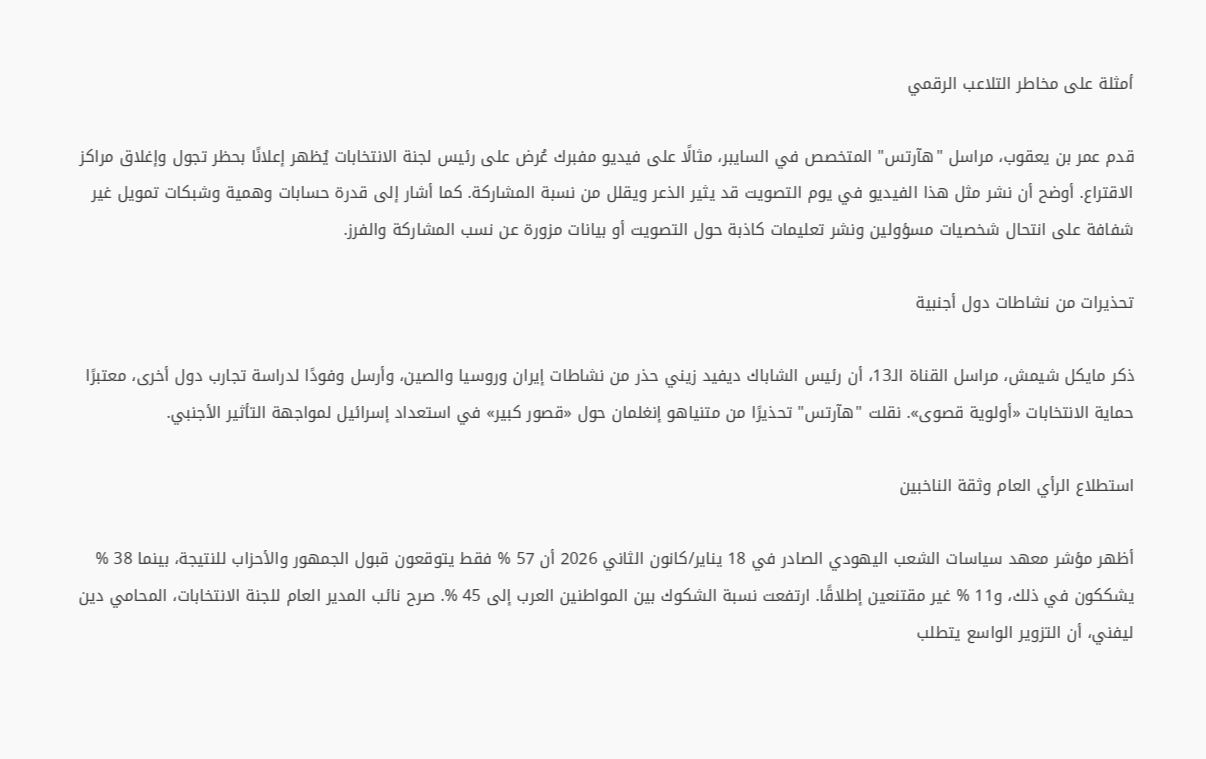أمثلة على مخاطر التلاعب الرقمي

قدم عمر بن يعقوب، مراسل "هآرتس" المتخصص في السايبر، مثالًا على فيديو مفبرك عُرض على رئيس لجنة الانتخابات يُظهر إعلانًا بحظر تجول وإغلاق مراكز الاقتراع. أوضح أن نشر مثل هذا الفيديو في يوم التصويت قد يثير الذعر ويقلل من نسبة المشاركة. كما أشار إلى قدرة حسابات وهمية وشبكات تمويل غير شفافة على انتحال شخصيات مسؤولين ونشر تعليمات كاذبة حول التصويت أو بيانات مزورة عن نسب المشاركة والفرز.

تحذيرات من نشاطات دول أجنبية

ذكر مايكل شيمش، مراسل القناة الـ13، أن رئيس الشاباك ديفيد زيني حذر من نشاطات إيران وروسيا والصين، وأرسل وفودًا لدراسة تجارب دول أخرى، معتبرًا حماية الانتخابات «أولوية قصوى». نقلت "هآرتس" تحذيرًا من متنياهو إنغلمان حول «قصور كبير» في استعداد إسرائيل لمواجهة التأثير الأجنبي.

استطلاع الرأي العام وثقة الناخبين

أظهر مؤشر معهد سياسات الشعب اليهودي الصادر في 18 يناير/كانون الثاني 2026 أن 57 % فقط يتوقعون قبول الجمهور والأحزاب للنتيجة، بينما 38 % يشككون في ذلك، و11 % غير مقتنعين إطلاقًا. ارتفعت نسبة الشكوك بين المواطنين العرب إلى 45 %. صرح نائب المدير العام للجنة الانتخابات، المحامي دين ليفني، أن التزوير الواسع يتطلب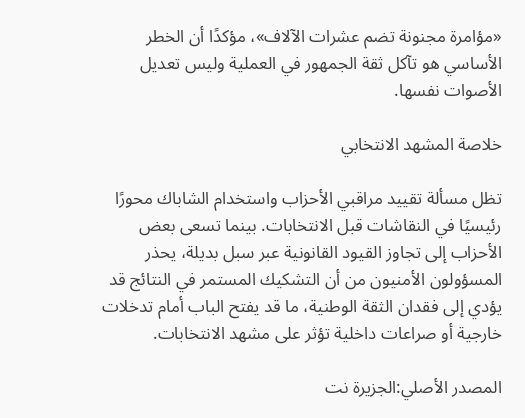«مؤامرة مجنونة تضم عشرات الآلاف»، مؤكدًا أن الخطر الأساسي هو تآكل ثقة الجمهور في العملية وليس تعديل الأصوات نفسها.

خلاصة المشهد الانتخابي

تظل مسألة تقييد مراقبي الأحزاب واستخدام الشاباك محورًا رئيسيًا في النقاشات قبل الانتخابات. بينما تسعى بعض الأحزاب إلى تجاوز القيود القانونية عبر سبل بديلة، يحذر المسؤولون الأمنيون من أن التشكيك المستمر في النتائج قد يؤدي إلى فقدان الثقة الوطنية، ما قد يفتح الباب أمام تدخلات خارجية أو صراعات داخلية تؤثر على مشهد الانتخابات.

المصدر الأصلي:الجزيرة نت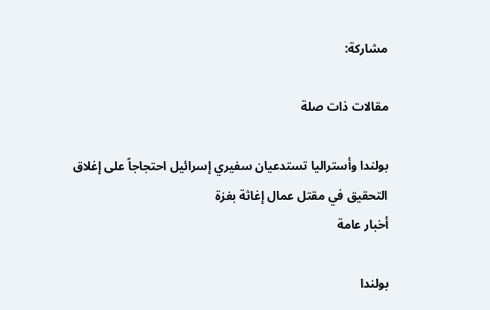مشاركة:

مقالات ذات صلة

بولندا وأستراليا تستدعيان سفيري إسرائيل احتجاجاً على إغلاق التحقيق في مقتل عمال إغاثة بغزة
أخبار عامة

بولندا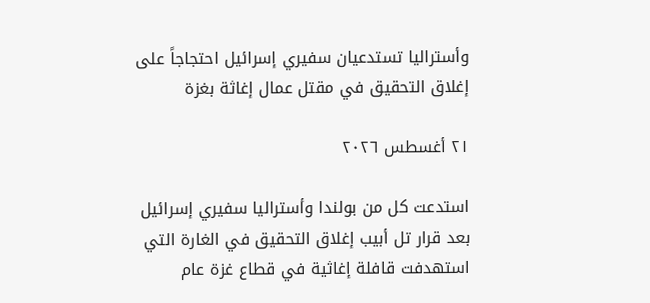وأستراليا تستدعيان سفيري إسرائيل احتجاجاً على إغلاق التحقيق في مقتل عمال إغاثة بغزة

٢١ أغسطس ٢٠٢٦

استدعت كل من بولندا وأستراليا سفيري إسرائيل بعد قرار تل أبيب إغلاق التحقيق في الغارة التي استهدفت قافلة إغاثية في قطاع غزة عام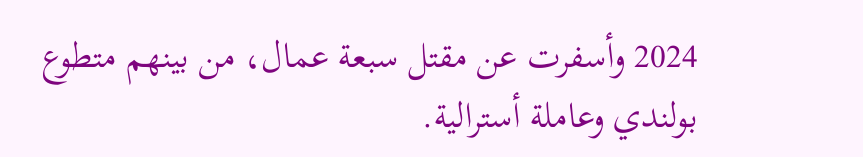2024 وأسفرت عن مقتل سبعة عمال، من بينهم متطوع بولندي وعاملة أسترالية.